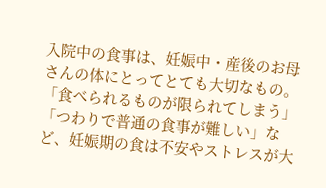入院中の食事は、妊娠中・産後のお母さんの体にとってとても大切なもの。
「食べられるものが限られてしまう」「つわりで普通の食事が難しい」など、妊娠期の食は不安やストレスが大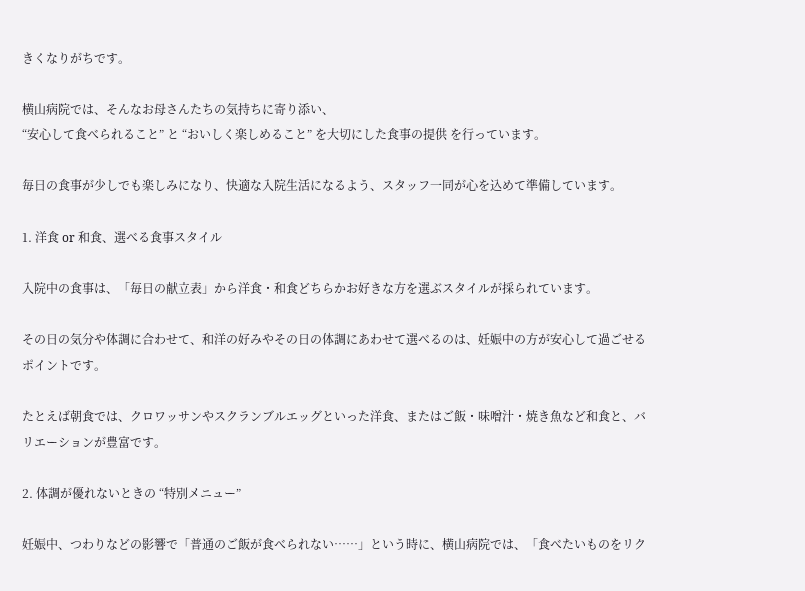きくなりがちです。

横山病院では、そんなお母さんたちの気持ちに寄り添い、
“安心して食べられること” と “おいしく楽しめること” を大切にした食事の提供 を行っています。

毎日の食事が少しでも楽しみになり、快適な入院生活になるよう、スタッフ一同が心を込めて準備しています。

1. 洋食 or 和食、選べる食事スタイル

入院中の食事は、「毎日の献立表」から洋食・和食どちらかお好きな方を選ぶスタイルが採られています。

その日の気分や体調に合わせて、和洋の好みやその日の体調にあわせて選べるのは、妊娠中の方が安心して過ごせるポイントです。

たとえば朝食では、クロワッサンやスクランブルエッグといった洋食、またはご飯・味噌汁・焼き魚など和食と、バリエーションが豊富です。

2. 体調が優れないときの “特別メニュー”

妊娠中、つわりなどの影響で「普通のご飯が食べられない……」という時に、横山病院では、「食べたいものをリク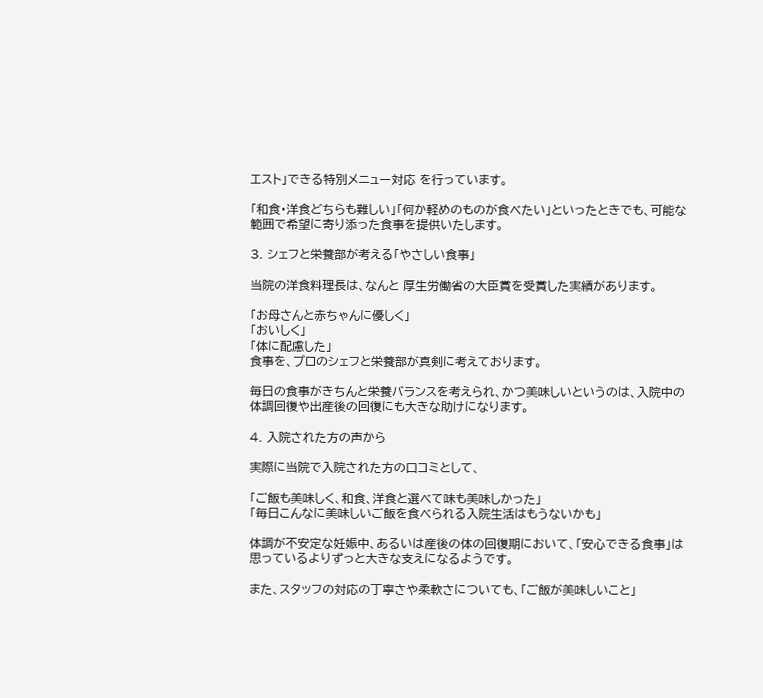エスト」できる特別メニュー対応 を行っています。

「和食・洋食どちらも難しい」「何か軽めのものが食べたい」といったときでも、可能な範囲で希望に寄り添った食事を提供いたします。

3. シェフと栄養部が考える「やさしい食事」

当院の洋食料理長は、なんと 厚生労働省の大臣賞を受賞した実績があります。

「お母さんと赤ちゃんに優しく」
「おいしく」
「体に配慮した」
食事を、プロのシェフと栄養部が真剣に考えております。

毎日の食事がきちんと栄養バランスを考えられ、かつ美味しいというのは、入院中の体調回復や出産後の回復にも大きな助けになります。

4. 入院された方の声から

実際に当院で入院された方の口コミとして、

「ご飯も美味しく、和食、洋食と選べて味も美味しかった」
「毎日こんなに美味しいご飯を食べられる入院生活はもうないかも」

体調が不安定な妊娠中、あるいは産後の体の回復期において、「安心できる食事」は思っているよりずっと大きな支えになるようです。

また、スタッフの対応の丁寧さや柔軟さについても、「ご飯が美味しいこと」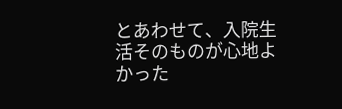とあわせて、入院生活そのものが心地よかった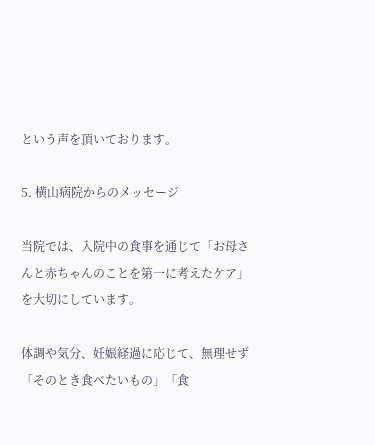という声を頂いております。

5. 横山病院からのメッセージ

当院では、入院中の食事を通じて「お母さんと赤ちゃんのことを第一に考えたケア」を大切にしています。

体調や気分、妊娠経過に応じて、無理せず「そのとき食べたいもの」「食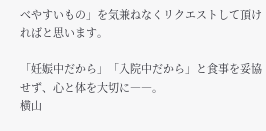べやすいもの」を気兼ねなくリクエストして頂ければと思います。

「妊娠中だから」「入院中だから」と食事を妥協せず、心と体を大切に――。
横山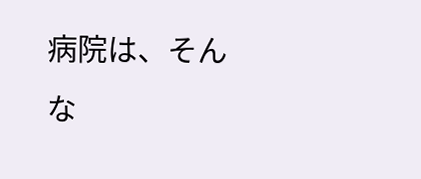病院は、そんな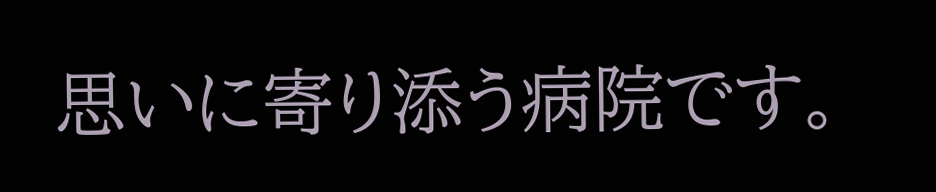思いに寄り添う病院です。